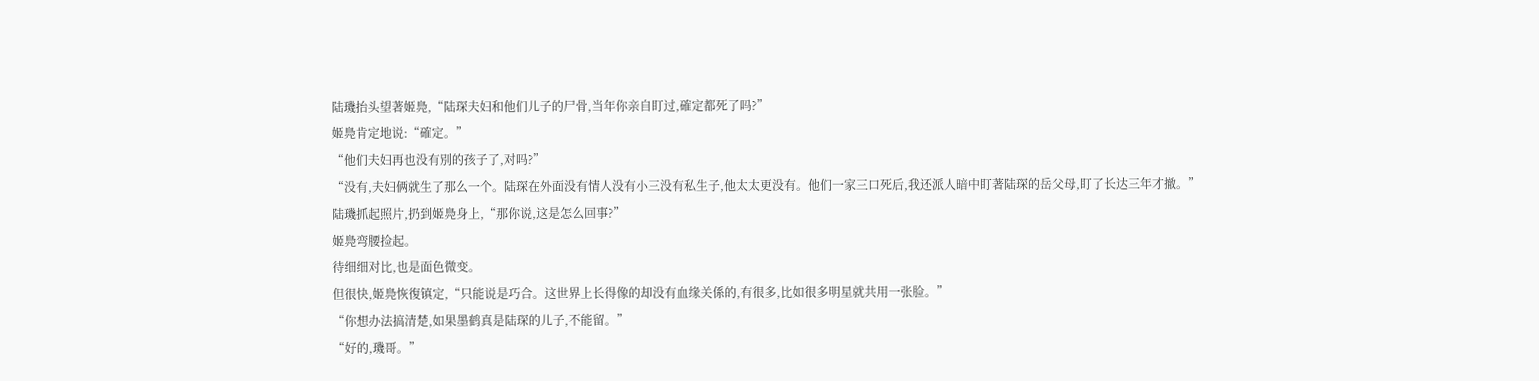陆璣抬头望著姬鳧,“陆琛夫妇和他们儿子的尸骨,当年你亲自盯过,確定都死了吗?”
姬鳧肯定地说:“確定。”
“他们夫妇再也没有別的孩子了,对吗?”
“没有,夫妇俩就生了那么一个。陆琛在外面没有情人没有小三没有私生子,他太太更没有。他们一家三口死后,我还派人暗中盯著陆琛的岳父母,盯了长达三年才撤。”
陆璣抓起照片,扔到姬鳧身上,“那你说,这是怎么回事?”
姬鳧弯腰捡起。
待细细对比,也是面色微变。
但很快,姬鳧恢復镇定,“只能说是巧合。这世界上长得像的却没有血缘关係的,有很多,比如很多明星就共用一张脸。”
“你想办法搞清楚,如果墨鹤真是陆琛的儿子,不能留。”
“好的,璣哥。”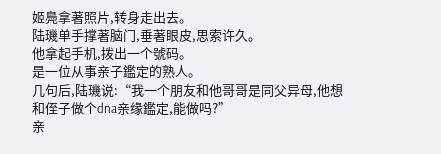姬鳧拿著照片,转身走出去。
陆璣单手撑著脑门,垂著眼皮,思索许久。
他拿起手机,拨出一个號码。
是一位从事亲子鑑定的熟人。
几句后,陆璣说:“我一个朋友和他哥哥是同父异母,他想和侄子做个dna亲缘鑑定,能做吗?”
亲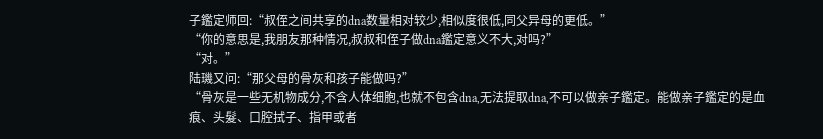子鑑定师回:“叔侄之间共享的dna数量相对较少,相似度很低,同父异母的更低。”
“你的意思是,我朋友那种情况,叔叔和侄子做dna鑑定意义不大,对吗?”
“对。”
陆璣又问:“那父母的骨灰和孩子能做吗?”
“骨灰是一些无机物成分,不含人体细胞,也就不包含dna,无法提取dna,不可以做亲子鑑定。能做亲子鑑定的是血痕、头髮、口腔拭子、指甲或者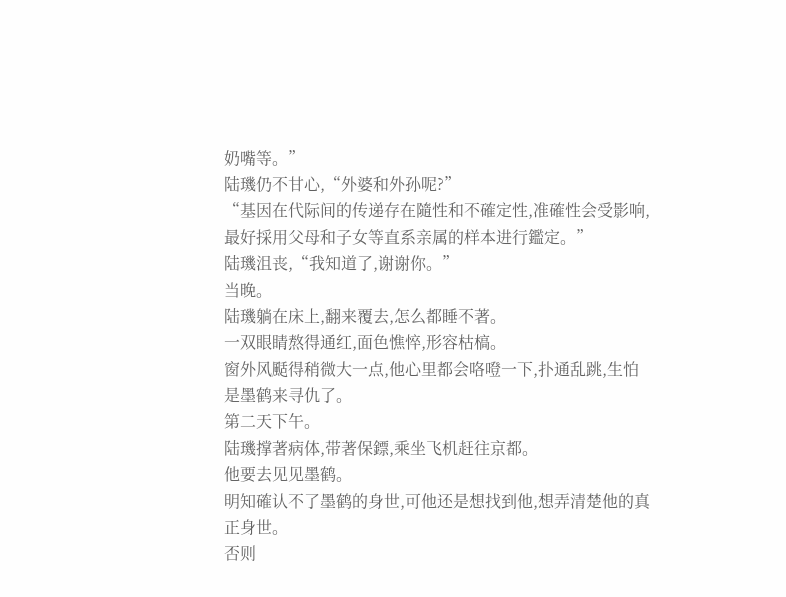奶嘴等。”
陆璣仍不甘心,“外婆和外孙呢?”
“基因在代际间的传递存在隨性和不確定性,准確性会受影响,最好採用父母和子女等直系亲属的样本进行鑑定。”
陆璣沮丧,“我知道了,谢谢你。”
当晚。
陆璣躺在床上,翻来覆去,怎么都睡不著。
一双眼睛熬得通红,面色憔悴,形容枯槁。
窗外风颳得稍微大一点,他心里都会咯噔一下,扑通乱跳,生怕是墨鹤来寻仇了。
第二天下午。
陆璣撑著病体,带著保鏢,乘坐飞机赶往京都。
他要去见见墨鹤。
明知確认不了墨鹤的身世,可他还是想找到他,想弄清楚他的真正身世。
否则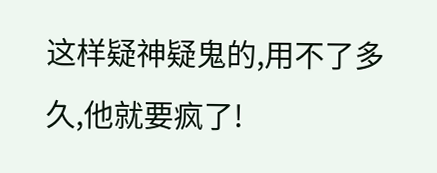这样疑神疑鬼的,用不了多久,他就要疯了!